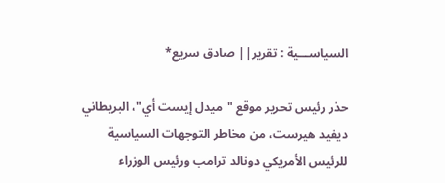السياســـية : تقرير|| صادق سريع*

حذر رئيس تحرير موقع "ميدل إيست أي"، البريطاني ديفيد هيرست، من مخاطر التوجهات السياسية للرئيس الأمريكي دونالد ترامب ورئيس الوزراء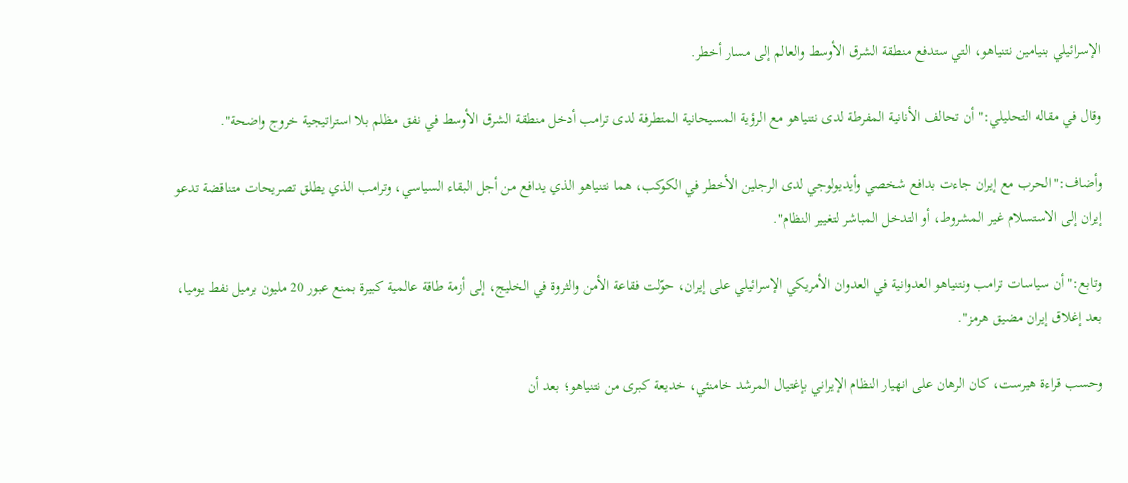الإسرائيلي بنيامين نتنياهو، التي ستدفع منطقة الشرق الأوسط والعالم إلى مسار أخطر.

وقال في مقاله التحليلي:" أن تحالف الأنانية المفرطة لدى نتنياهو مع الرؤية المسيحانية المتطرفة لدى ترامب أدخل منطقة الشرق الأوسط في نفق مظلم بلا استراتيجية خروج واضحة".

وأضاف:"الحرب مع إيران جاءت بدافع شخصي وأيديولوجي لدى الرجلين الأخطر في الكوكب، هما نتنياهو الذي يدافع من أجل البقاء السياسي، وترامب الذي يطلق تصريحات متناقضة تدعو إيران إلى الاستسلام غير المشروط، أو التدخل المباشر لتغيير النظام".

وتابع:"أن سياسات ترامب ونتنياهو العدوانية في العدوان الأمريكي الإسرائيلي على إيران، حوّلت فقاعة الأمن والثروة في الخليج، إلى أزمة طاقة عالمية كبيرة بمنع عبور 20 مليون برميل نفط يوميا، بعد إغلاق إيران مضيق هرمز".

وحسب قراءة هيرست، كان الرهان على انهيار النظام الإيراني بإغتيال المرشد خامنئي، خديعة كبرى من نتنياهو؛ بعد أن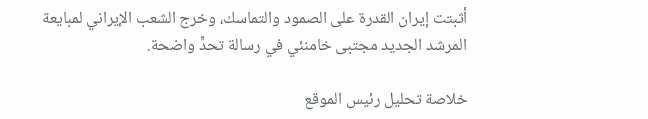أثبتت إيران القدرة على الصمود والتماسك، وخرج الشعب الإيراني لمبايعة المرشد الجديد مجتبى خامنئي في رسالة تحدٍّ واضحة.

خلاصة تحليل رئيس الموقع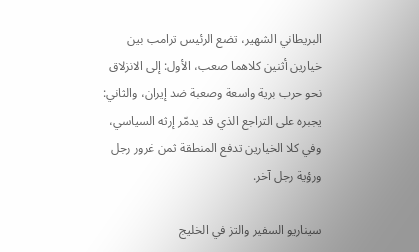البريطاني الشهير، تضع الرئيس ترامب بين خيارين أثنين كلاهما صعب، الأول: إلى الانزلاق نحو حرب برية واسعة وصعبة ضد إيران، والثاني: يجبره على التراجع الذي قد يدمّر إرثه السياسي، وفي كلا الخيارين تدفع المنطقة ثمن غرور رجل ورؤية رجل آخر.

سيناريو السفير والتز في الخليج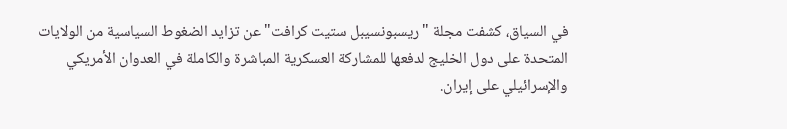في السياق، كشفت مجلة "ريسبونسيبل ستيت كرافت" عن تزايد الضغوط السياسية من الولايات المتحدة على دول الخليج لدفعها للمشاركة العسكرية المباشرة والكاملة في العدوان الأمريكي والإسرائيلي على إيران.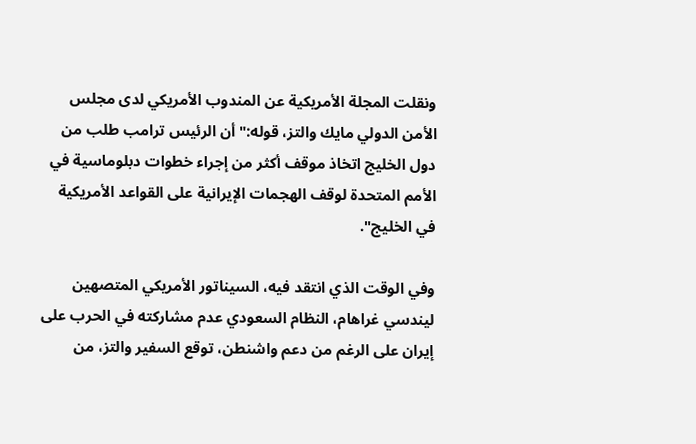ونقلت المجلة الأمريكية عن المندوب الأمريكي لدى مجلس الأمن الدولي مايك والتز، قوله:" أن الرئيس ترامب طلب من دول الخليج اتخاذ موقف أكثر من إجراء خطوات دبلوماسية في الأمم المتحدة لوقف الهجمات الإيرانية على القواعد الأمريكية في الخليج".

وفي الوقت الذي انتقد فيه، السيناتور الأمريكي المتصهين ليندسي غراهام، النظام السعودي عدم مشاركته في الحرب على إيران على الرغم من دعم واشنطن، توقع السفير والتز، من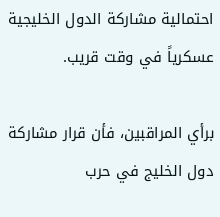احتمالية مشاركة الدول الخليجية عسكرياً في وقت قريب.

برأي المراقبين، فأن قرار مشاركة دول الخليج في حرب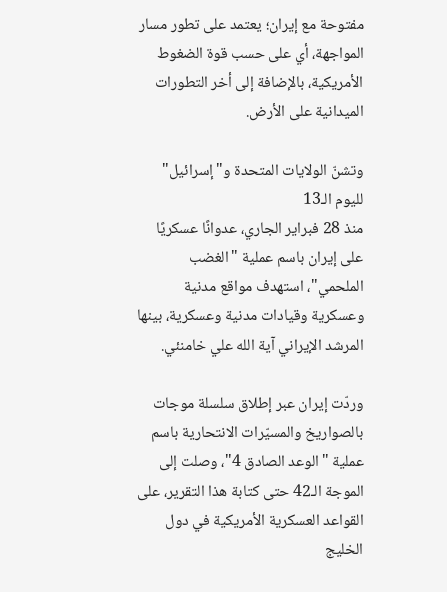مفتوحة مع إيران؛ يعتمد على تطور مسار المواجهة، أي على حسب قوة الضغوط الأمريكية، بالإضافة إلى أخر التطورات الميدانية على الأرض.

وتشنّ الولايات المتحدة و"إسرائيل" لليوم الـ13
منذ 28 فبراير الجاري، عدوانًا عسكريًا على إيران باسم عملية "الغضب الملحمي"، استهدف مواقع مدنية وعسكرية وقيادات مدنية وعسكرية، بينها المرشد الإيراني آية الله علي خامنئي.

وردّت إيران عبر إطلاق سلسلة موجات بالصواريخ والمسيّرات الانتحارية باسم عملية "الوعد الصادق 4"، وصلت إلى الموجة الـ42 حتى كتابة هذا التقرير، على القواعد العسكرية الأمريكية في دول الخليج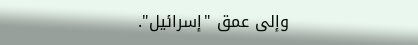وإلى عمق "إسرائيل".